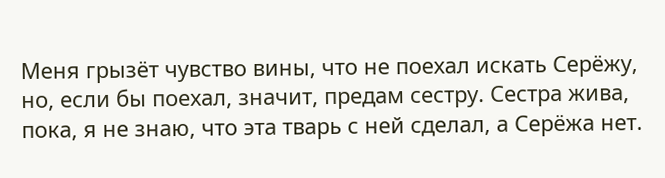Меня грызёт чувство вины, что не поехал искать Серёжу, но, если бы поехал, значит, предам сестру. Сестра жива, пока, я не знаю, что эта тварь с ней сделал, а Серёжа нет.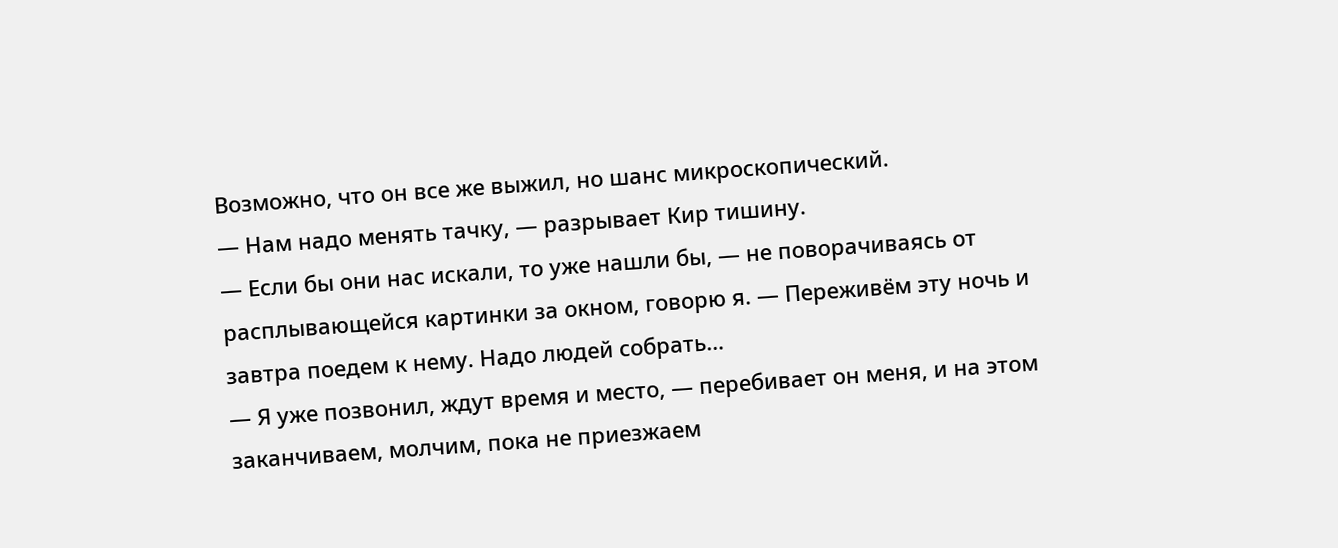Возможно, что он все же выжил, но шанс микроскопический.
— Нам надо менять тачку, — разрывает Кир тишину.
— Если бы они нас искали, то уже нашли бы, — не поворачиваясь от расплывающейся картинки за окном, говорю я. — Переживём эту ночь и завтра поедем к нему. Надо людей собрать…
— Я уже позвонил, ждут время и место, — перебивает он меня, и на этом заканчиваем, молчим, пока не приезжаем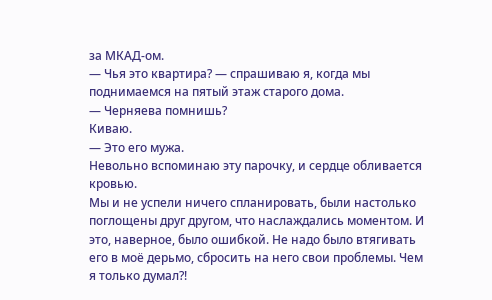за МКАД-ом.
— Чья это квартира? — спрашиваю я, когда мы поднимаемся на пятый этаж старого дома.
— Черняева помнишь?
Киваю.
— Это его мужа.
Невольно вспоминаю эту парочку, и сердце обливается кровью.
Мы и не успели ничего спланировать, были настолько поглощены друг другом, что наслаждались моментом. И это, наверное, было ошибкой. Не надо было втягивать его в моё дерьмо, сбросить на него свои проблемы. Чем я только думал?!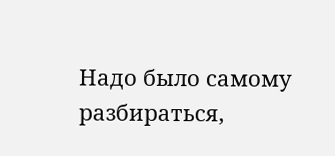Надо было самому разбираться,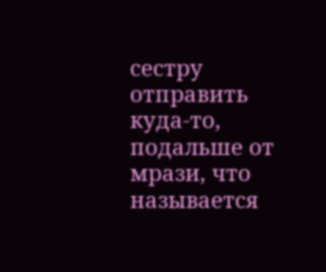сестру отправить куда-то, подальше от мрази, что называется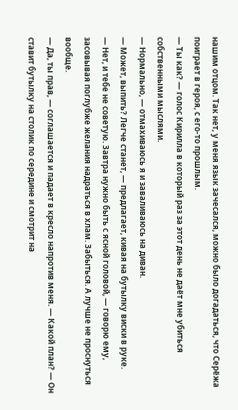нашим отцом. Так нет, у меня язык зачесался, можно было догадаться, что Серёжа поиграет в героя, с его-то прошлым.
— Ты как? — голос Кирилла в который раз за этот день не даёт мне убиться собственными мыслями.
— Нормально, — отмахиваюсь я и заваливаюсь на диван.
— Может, выпить? Легче станет, — предлагает, кивая на бутылку виски в руке.
— Нет, и тебе не советую. Завтра нужно быть с ясной головой, — говорю ему, засовывая поглубже желания надраться в хлам. Забыться. А лучше не проснуться вообще.
— Да, ты прав, — соглашается и падает в кресло напротив меня. — Какой план? — Он ставит бутылку на столик по середине и смотрит на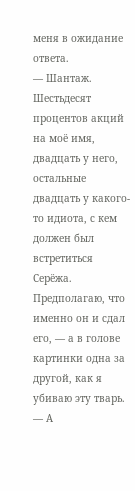меня в ожидание ответа.
— Шантаж. Шестьдесят процентов акций на моё имя, двадцать у него, остальные двадцать у какого-то идиота, с кем должен был встретиться Серёжа. Предполагаю, что именно он и сдал его, — а в голове картинки одна за другой, как я убиваю эту тварь.
— А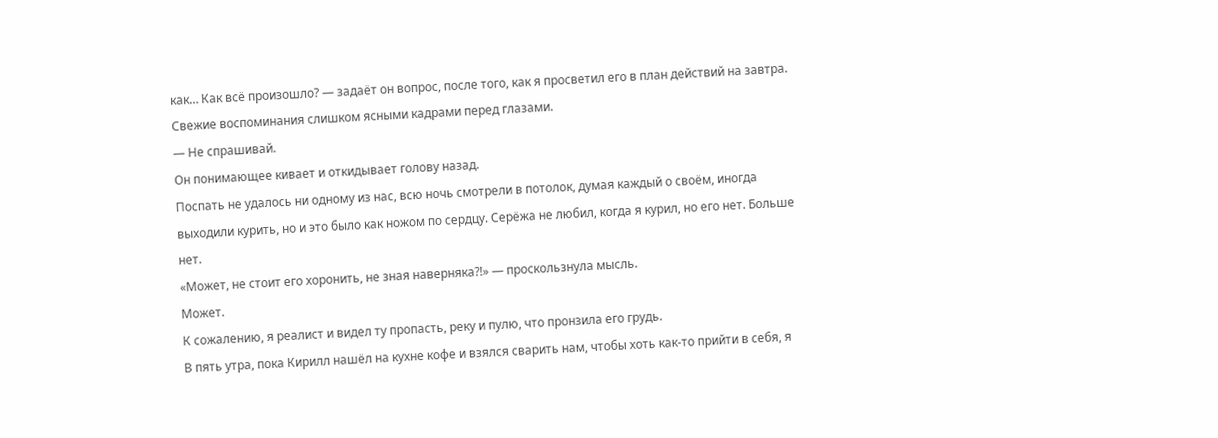как… Как всё произошло? — задаёт он вопрос, после того, как я просветил его в план действий на завтра.
Свежие воспоминания слишком ясными кадрами перед глазами.
— Не спрашивай.
Он понимающее кивает и откидывает голову назад.
Поспать не удалось ни одному из нас, всю ночь смотрели в потолок, думая каждый о своём, иногда выходили курить, но и это было как ножом по сердцу. Серёжа не любил, когда я курил, но его нет. Больше нет.
«Может, не стоит его хоронить, не зная наверняка?!» — проскользнула мысль.
Может.
К сожалению, я реалист и видел ту пропасть, реку и пулю, что пронзила его грудь.
В пять утра, пока Кирилл нашёл на кухне кофе и взялся сварить нам, чтобы хоть как-то прийти в себя, я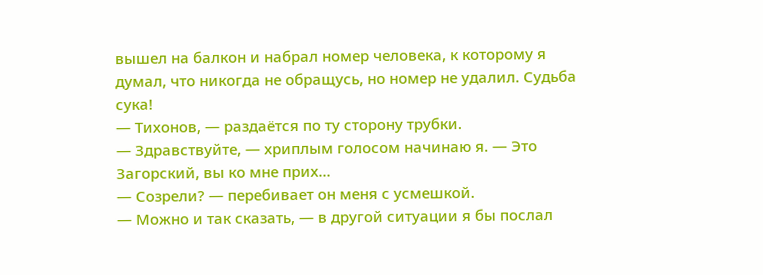вышел на балкон и набрал номер человека, к которому я думал, что никогда не обращусь, но номер не удалил. Судьба сука!
— Тихонов, — раздаётся по ту сторону трубки.
— Здравствуйте, — хриплым голосом начинаю я. — Это Загорский, вы ко мне прих…
— Созрели? — перебивает он меня с усмешкой.
— Можно и так сказать, — в другой ситуации я бы послал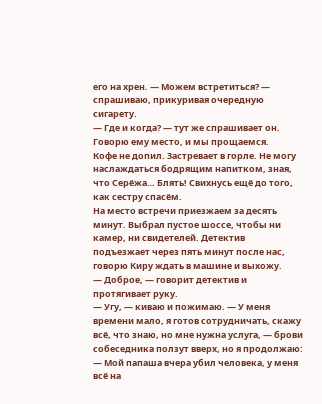его на хрен. — Можем встретиться? — спрашиваю, прикуривая очередную сигарету.
— Где и когда? — тут же спрашивает он.
Говорю ему место, и мы прощаемся.
Кофе не допил. Застревает в горле. Не могу наслаждаться бодрящим напитком, зная, что Серёжа… Блять! Свихнусь ещё до того, как сестру спасём.
На место встречи приезжаем за десять минут. Выбрал пустое шоссе, чтобы ни камер, ни свидетелей. Детектив подъезжает через пять минут после нас, говорю Киру ждать в машине и выхожу.
— Доброе, — говорит детектив и протягивает руку.
— Угу, — киваю и пожимаю. — У меня времени мало, я готов сотрудничать, скажу всё, что знаю, но мне нужна услуга, — брови собеседника ползут вверх, но я продолжаю: — Мой папаша вчера убил человека, у меня всё на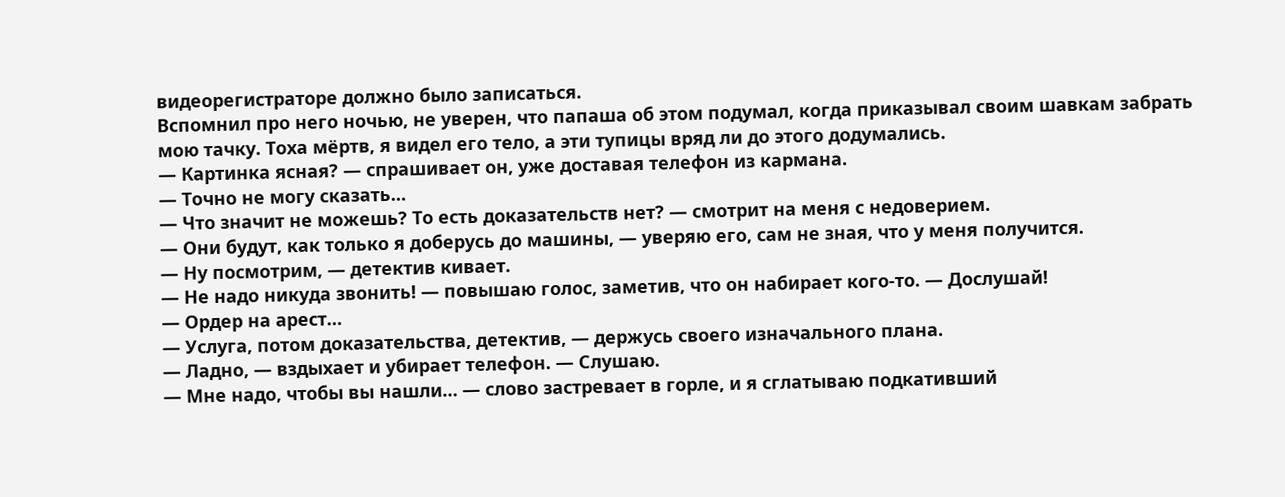видеорегистраторе должно было записаться.
Вспомнил про него ночью, не уверен, что папаша об этом подумал, когда приказывал своим шавкам забрать мою тачку. Тоха мёртв, я видел его тело, а эти тупицы вряд ли до этого додумались.
— Картинка ясная? — спрашивает он, уже доставая телефон из кармана.
— Точно не могу сказать…
— Что значит не можешь? То есть доказательств нет? — смотрит на меня с недоверием.
— Они будут, как только я доберусь до машины, — уверяю его, сам не зная, что у меня получится.
— Ну посмотрим, — детектив кивает.
— Не надо никуда звонить! — повышаю голос, заметив, что он набирает кого-то. — Дослушай!
— Ордер на арест…
— Услуга, потом доказательства, детектив, — держусь своего изначального плана.
— Ладно, — вздыхает и убирает телефон. — Слушаю.
— Мне надо, чтобы вы нашли… — слово застревает в горле, и я сглатываю подкативший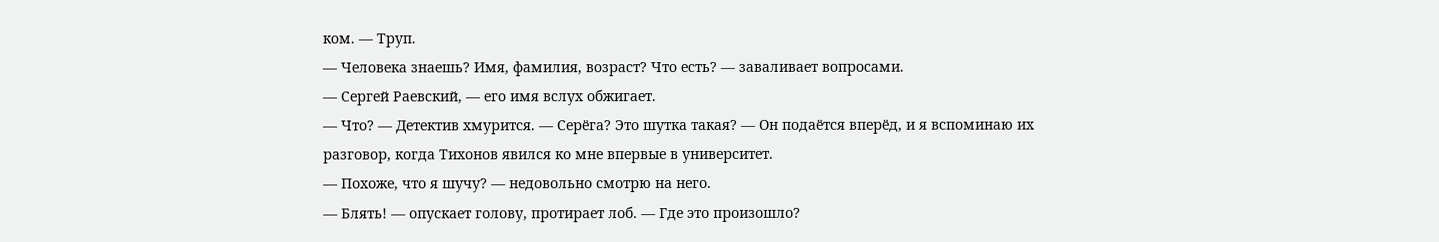ком. — Труп.
— Человека знаешь? Имя, фамилия, возраст? Что есть? — заваливает вопросами.
— Сергей Раевский, — его имя вслух обжигает.
— Что? — Детектив хмурится. — Серёга? Это шутка такая? — Он подаётся вперёд, и я вспоминаю их разговор, когда Тихонов явился ко мне впервые в университет.
— Похоже, что я шучу? — недовольно смотрю на него.
— Блять! — опускает голову, протирает лоб. — Где это произошло?